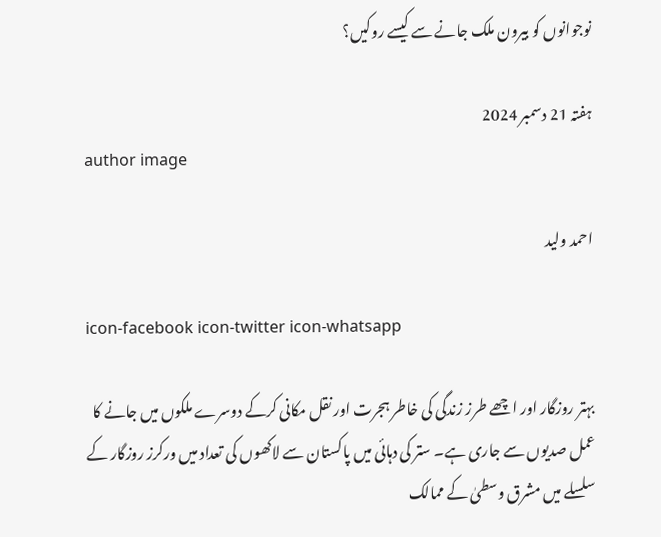نوجوانوں کو بیرون ملک جانے سے کیسے روکیں؟

ہفتہ 21 دسمبر 2024
author image

احمد ولید

icon-facebook icon-twitter icon-whatsapp

بہتر روزگار اور اچھے طرز زندگی کی خاطر ہجرت اور نقل مکانی کرکے دوسرے ملکوں میں جانے کا عمل صدیوں سے جاری ہے۔ ستر کی دہائی میں پاکستان سے لاکھوں کی تعداد میں ورکرز روزگار کے سلسلے میں مشرق وسطیٰ کے ممالک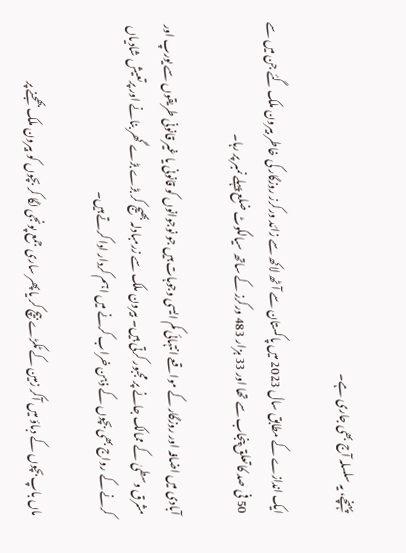پہنچے، یہ سلسلہ آج بھی جاری ہے۔

ایک اندازے کے مطابق سال 2023 میں پاکستان سے آٹھ لاکھ سے زائد ورکرز روزگار کی خاطر بیرون ملک گئے جن میں سے 50 فی صد کا تعلق پنجاب سے تھا اور 33 ہزار 483 ورکرز کے ساتھ سیالکوٹ ضلع پہلے نمبر پر رہا۔

آبادی میں اضافہ اور روزگار کے مواقعے انتہائی کم ایسی وجوہات ہیں جو نوجوانوں کو قانونی یا غیر قانونی طریقوں سے یورپ اور مشرق وسطیٰ کے ممالک جانے پر مجبور کرتی ہیں۔ بیرون ملک سے زرمبادلہ بھیج کر بڑے بڑے گھر بنانے اور پرتعیش شادیاں کرنے کے رواج بھی بچوں کے ذہن خراب کرنے میں اہم کردار ادا کرتے ہیں۔

ماں باپ بچوں کے دباؤ میں آکر زمین کے ٹکڑے بیچ کر یا پھر ساری جمع پونجی لگا کر بچوں کو بیرون ملک بھجنے پر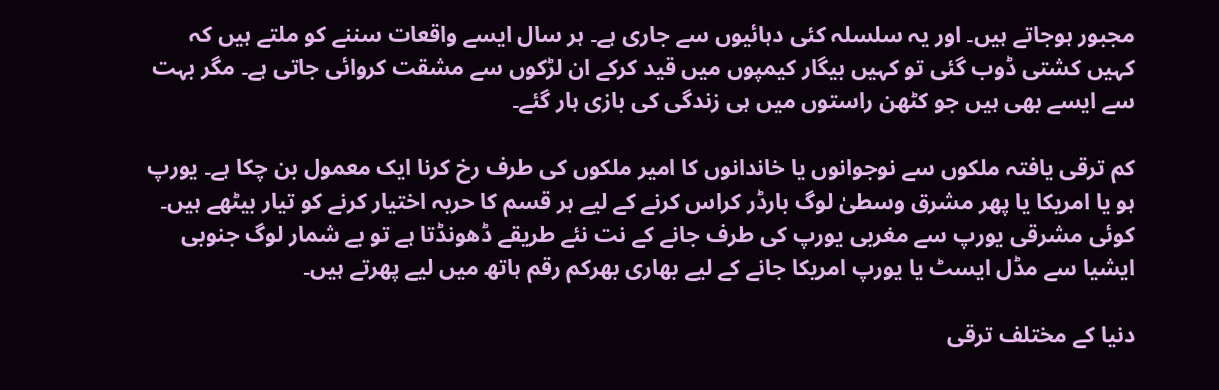مجبور ہوجاتے ہیں۔ اور یہ سلسلہ کئی دہائیوں سے جاری ہے۔ ہر سال ایسے واقعات سننے کو ملتے ہیں کہ کہیں کشتی ڈوب گئی تو کہیں بیگار کیمپوں میں قید کرکے ان لڑکوں سے مشقت کروائی جاتی ہے۔ مگر بہت سے ایسے بھی ہیں جو کٹھن راستوں میں ہی زندگی کی بازی ہار گئے۔

کم ترقی یافتہ ملکوں سے نوجوانوں یا خاندانوں کا امیر ملکوں کی طرف رخ کرنا ایک معمول بن چکا ہے۔ یورپ ہو یا امریکا یا پھر مشرق وسطیٰ لوگ بارڈر کراس کرنے کے لیے ہر قسم کا حربہ اختیار کرنے کو تیار بیٹھے ہیں۔ کوئی مشرقی یورپ سے مغربی یورپ کی طرف جانے کے نت نئے طریقے ڈھونڈتا ہے تو بے شمار لوگ جنوبی ایشیا سے مڈل ایسٹ یا یورپ امریکا جانے کے لیے بھاری بھرکم رقم ہاتھ میں لیے پھرتے ہیں۔

دنیا کے مختلف ترقی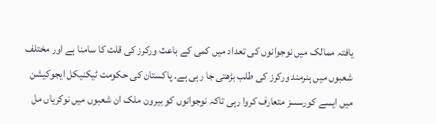یافتہ ممالک میں نوجوانوں کی تعداد میں کمی کے باعث ورکرز کی قلت کا سامنا ہے اور مختلف شعبوں میں ہنرمند ورکرز کی طلب بڑھتی جا رہی ہے۔ پاکستان کی حکومت ٹیکنیکل ایجوکیشن میں ایسے کورسسز متعارف کروا رہی تاکہ نوجوانوں کو بیرون ملک ان شعبوں میں نوکریاں مل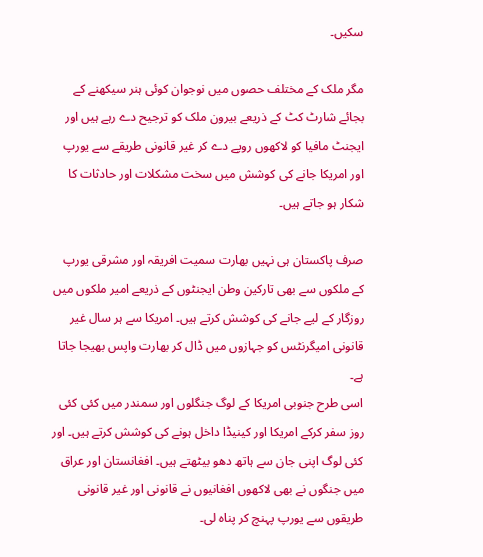سکیں۔

مگر ملک کے مختلف حصوں میں نوجوان کوئی ہنر سیکھنے کے بجائے شارٹ کٹ کے ذریعے بیرون ملک کو ترجیح دے رہے ہیں اور ایجنٹ مافیا کو لاکھوں روپے دے کر غیر قانونی طریقے سے یورپ اور امریکا جانے کی کوشش میں سخت مشکلات اور حادثات کا شکار ہو جاتے ہیں۔

صرف پاکستان ہی نہیں بھارت سمیت افریقہ اور مشرقی یورپ کے ملکوں سے بھی تارکین وطن ایجنٹوں کے ذریعے امیر ملکوں میں روزگار کے لیے جانے کی کوشش کرتے ہیں۔ امریکا سے ہر سال غیر قانونی امیگرنٹس کو جہازوں میں ڈال کر بھارت واپس بھیجا جاتا ہے۔
اسی طرح جنوبی امریکا کے لوگ جنگلوں اور سمندر میں کئی کئی روز سفر کرکے امریکا اور کینیڈا داخل ہونے کی کوشش کرتے ہیں۔ اور کئی لوگ اپنی جان سے ہاتھ دھو بیٹھتے ہیں۔ افغانستان اور عراق میں جنگوں نے بھی لاکھوں افغانیوں نے قانونی اور غیر قانونی طریقوں سے یورپ پہنچ کر پناہ لی۔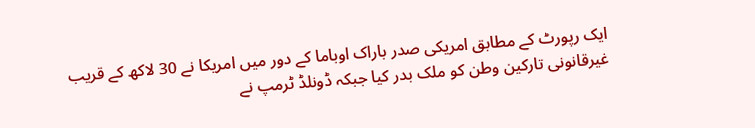ایک رپورٹ کے مطابق امریکی صدر باراک اوباما کے دور میں امریکا نے 30 لاکھ کے قریب غیرقانونی تارکین وطن کو ملک بدر کیا جبکہ ڈونلڈ ٹرمپ نے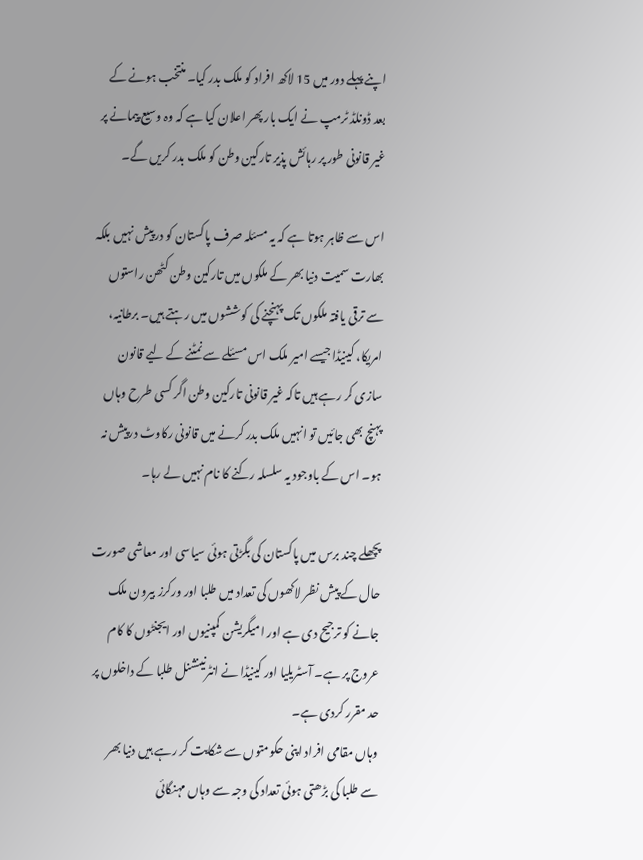اپنے پہلے دور میں 15 لاکھ افراد کو ملک بدر کیا۔ منتخب ہونے کے بعد ڈونلڈ ٹرمپ نے ایک بار پھر اعلان کیا ہے کہ وہ وسیع پیمانے پر غیر قانونی طور پر رہائش پذیر تارکین وطن کو ملک بدر کریں گے۔

اس سے ظاہر ہوتا ہے کہ یہ مسئلہ صرف پاکستان کو درپیش نہیں بلکہ بھارت سمیت دنیا بھر کے ملکوں میں تارکین وطن کٹھن راستوں سے ترقی یافتہ ملکوں تک پہنچنے کی کوششوں میں رہتے ہیں۔ برطانیہ، امریکا، کینیڈا جیسے امیر ملک اس مسئلے سے نمٹنے کے لیے قانون سازی کر رہے ہیں تاکہ غیر قانونی تارکین وطن اگر کسی طرح وہاں پہنچ بھی جائیں تو انہیں ملک بدر کرنے میں قانونی رکاوٹ درپیش نہ ہو۔ اس کے باوجود یہ سلسلہ رکنے کا نام نہیں لے رہا۔

پچھلے چند برس میں پاکستان کی بگڑتی ہوئی سیاسی اور معاشی صورت حال کے پیش نظر لاکھوں کی تعداد میں طلبا اور ورکرز بیرون ملک جانے کو ترجیح دی ہے اور امیگریشن کمپنیوں اور ایجنٹوں کا کام عروج پر ہے۔ آسٹریلیا اور کینیڈا نے انٹرنینشنل طلبا کے داخلوں پر حد مقرر کردی ہے۔
وہاں مقامی افراد اپنی حکومتوں سے شکایت کر رہے ہیں دنیا بھر سے طلبا کی بڑھتی ہوئی تعداد کی وجہ سے وہاں مہنگائی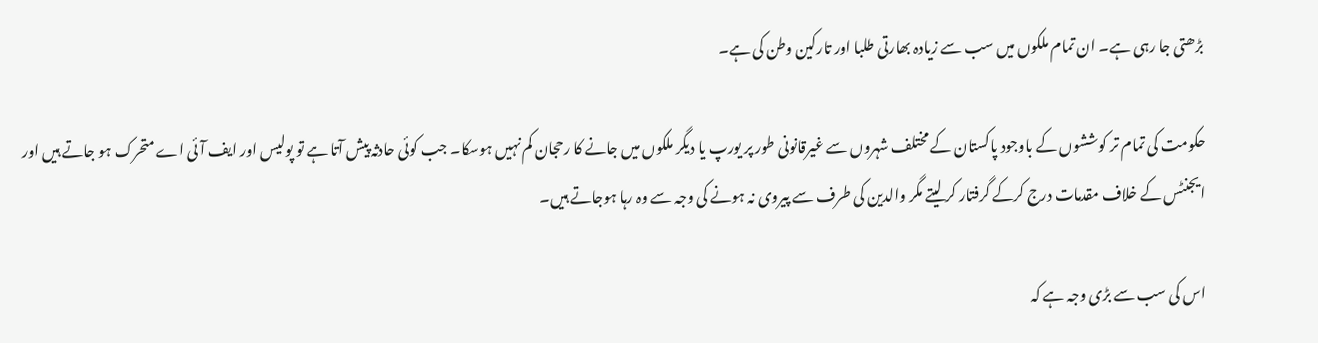بڑھتی جا رہی ہے۔ ان تمام ملکوں میں سب سے زیادہ بھارتی طلبا اور تارکین وطن کی ہے۔

حکومت کی تمام تر کوششوں کے باوجود پاکستان کے مختلف شہروں سے غیرقانونی طور پر یورپ یا دیگر ملکوں میں جانے کا رحجان کم نہیں ہوسکا۔ جب کوئی حادثہ پیش آتا ہے تو پولیس اور ایف آئی اے متحرک ہو جاتے ہیں اور ایجنٹس کے خلاف مقدمات درج کرکے گرفتار کر لیتے مگر والدین کی طرف سے پیروی نہ ہونے کی وجہ سے وہ رہا ہوجاتے ہیں۔

اس کی سب سے بڑی وجہ ہے کہ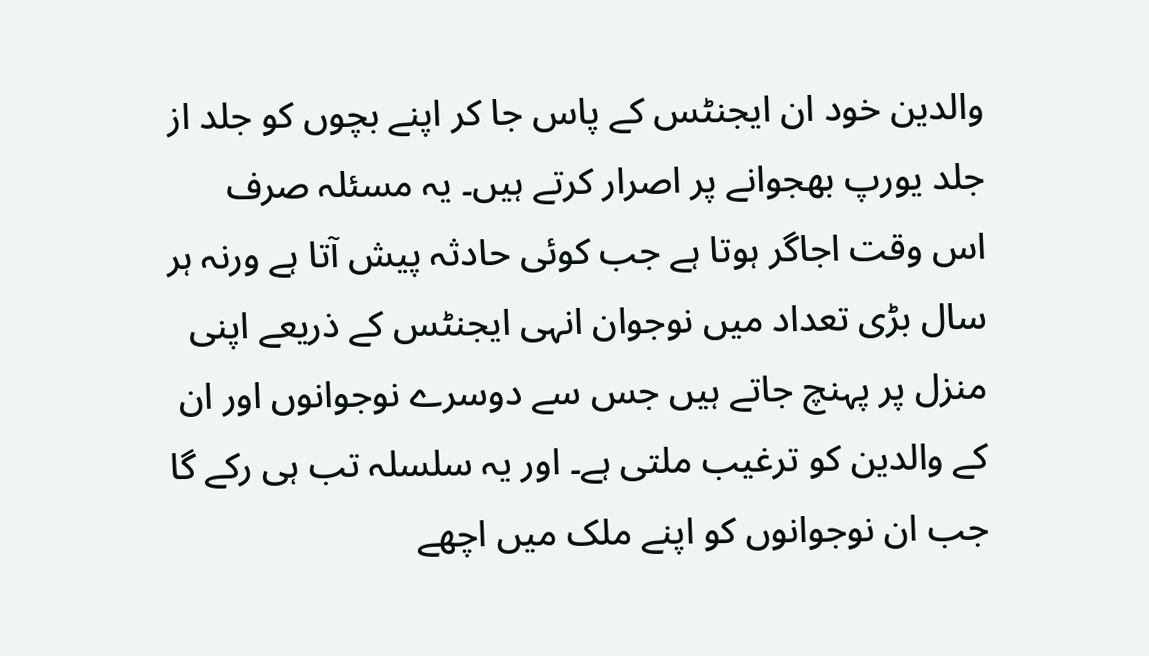والدین خود ان ایجنٹس کے پاس جا کر اپنے بچوں کو جلد از جلد یورپ بھجوانے پر اصرار کرتے ہیں۔ یہ مسئلہ صرف اس وقت اجاگر ہوتا ہے جب کوئی حادثہ پیش آتا ہے ورنہ ہر سال بڑی تعداد میں نوجوان انہی ایجنٹس کے ذریعے اپنی منزل پر پہنچ جاتے ہیں جس سے دوسرے نوجوانوں اور ان کے والدین کو ترغیب ملتی ہے۔ اور یہ سلسلہ تب ہی رکے گا جب ان نوجوانوں کو اپنے ملک میں اچھے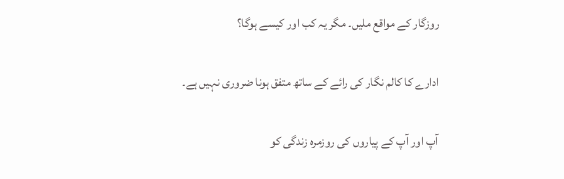روزگار کے مواقع ملیں۔ مگر یہ کب اور کیسے ہوگا؟

ادارے کا کالم نگار کی رائے کے ساتھ متفق ہونا ضروری نہیں ہے۔

آپ اور آپ کے پیاروں کی روزمرہ زندگی کو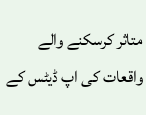متاثر کرسکنے والے واقعات کی اپ ڈیٹس کے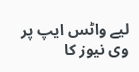لیے واٹس ایپ پر وی نیوز کا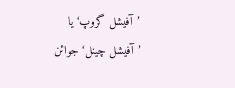’آفیشل گروپ‘ یا ’آفیشل چینل‘ جوائن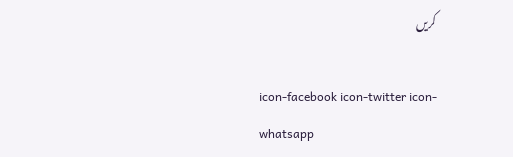کریں

icon-facebook icon-twitter icon-whatsapp